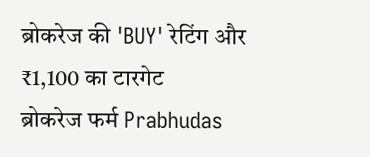ब्रोकरेज की 'BUY' रेटिंग और ₹1,100 का टारगेट
ब्रोकरेज फर्म Prabhudas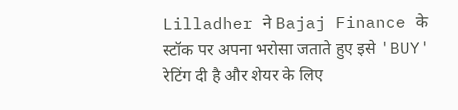Lilladher ने Bajaj Finance के स्टॉक पर अपना भरोसा जताते हुए इसे 'BUY' रेटिंग दी है और शेयर के लिए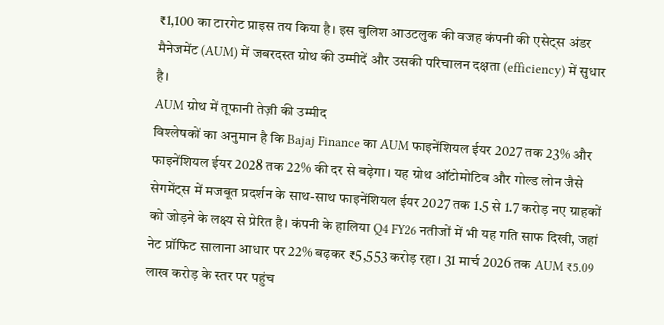₹1,100 का टारगेट प्राइस तय किया है। इस बुलिश आउटलुक की वजह कंपनी की एसेट्स अंडर मैनेजमेंट (AUM) में जबरदस्त ग्रोथ की उम्मीदें और उसकी परिचालन दक्षता (efficiency) में सुधार है।
AUM ग्रोथ में तूफानी तेज़ी की उम्मीद
विश्लेषकों का अनुमान है कि Bajaj Finance का AUM फाइनेंशियल ईयर 2027 तक 23% और फाइनेंशियल ईयर 2028 तक 22% की दर से बढ़ेगा। यह ग्रोथ ऑटोमोटिव और गोल्ड लोन जैसे सेगमेंट्स में मजबूत प्रदर्शन के साथ-साथ फाइनेंशियल ईयर 2027 तक 1.5 से 1.7 करोड़ नए ग्राहकों को जोड़ने के लक्ष्य से प्रेरित है। कंपनी के हालिया Q4 FY26 नतीजों में भी यह गति साफ दिखी, जहां नेट प्रॉफिट सालाना आधार पर 22% बढ़कर ₹5,553 करोड़ रहा। 31 मार्च 2026 तक AUM ₹5.09 लाख करोड़ के स्तर पर पहुंच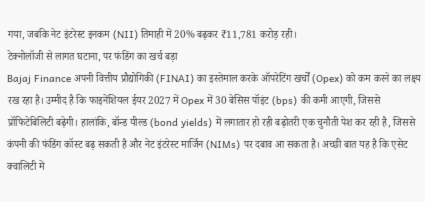गया, जबकि नेट इंटरेस्ट इनकम (NII) तिमाही में 20% बढ़कर ₹11,781 करोड़ रही।
टेक्नोलॉजी से लागत घटाना, पर फंडिंग का खर्च बड़ा
Bajaj Finance अपनी वित्तीय प्रौद्योगिकी (FINAI) का इस्तेमाल करके ऑपरेटिंग खर्चों (Opex) को कम करने का लक्ष्य रख रहा है। उम्मीद है कि फाइनेंशियल ईयर 2027 में Opex में 30 बेसिस पॉइंट (bps) की कमी आएगी, जिससे प्रॉफिटेबिलिटी बढ़ेगी। हालांकि, बॉन्ड यील्ड (bond yields) में लगातार हो रही बढ़ोतरी एक चुनौती पेश कर रही है, जिससे कंपनी की फंडिंग कॉस्ट बढ़ सकती है और नेट इंटरेस्ट मार्जिन (NIMs) पर दबाव आ सकता है। अच्छी बात यह है कि एसेट क्वालिटी में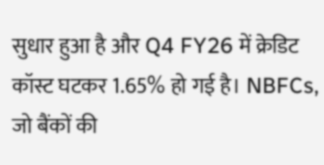सुधार हुआ है और Q4 FY26 में क्रेडिट कॉस्ट घटकर 1.65% हो गई है। NBFCs, जो बैंकों की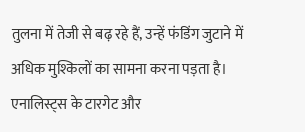तुलना में तेजी से बढ़ रहे हैं, उन्हें फंडिंग जुटाने में अधिक मुश्किलों का सामना करना पड़ता है।
एनालिस्ट्स के टारगेट और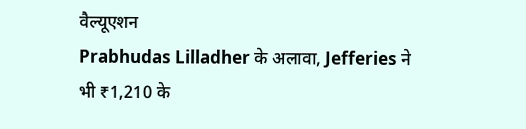वैल्यूएशन
Prabhudas Lilladher के अलावा, Jefferies ने भी ₹1,210 के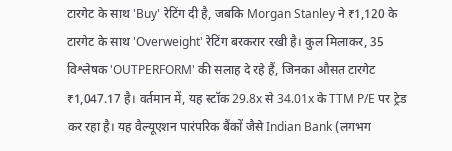टारगेट के साथ 'Buy' रेटिंग दी है, जबकि Morgan Stanley ने ₹1,120 के टारगेट के साथ 'Overweight' रेटिंग बरकरार रखी है। कुल मिलाकर, 35 विश्लेषक 'OUTPERFORM' की सलाह दे रहे हैं, जिनका औसत टारगेट ₹1,047.17 है। वर्तमान में, यह स्टॉक 29.8x से 34.01x के TTM P/E पर ट्रेड कर रहा है। यह वैल्यूएशन पारंपरिक बैंकों जैसे Indian Bank (लगभग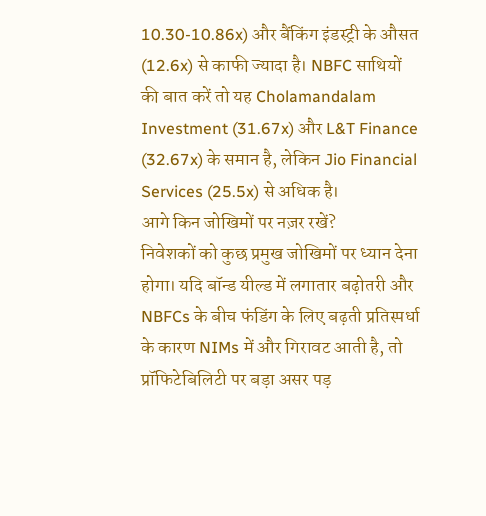10.30-10.86x) और बैंकिंग इंडस्ट्री के औसत (12.6x) से काफी ज्यादा है। NBFC साथियों की बात करें तो यह Cholamandalam Investment (31.67x) और L&T Finance (32.67x) के समान है, लेकिन Jio Financial Services (25.5x) से अधिक है।
आगे किन जोखिमों पर नज़र रखें?
निवेशकों को कुछ प्रमुख जोखिमों पर ध्यान देना होगा। यदि बॉन्ड यील्ड में लगातार बढ़ोतरी और NBFCs के बीच फंडिंग के लिए बढ़ती प्रतिस्पर्धा के कारण NIMs में और गिरावट आती है, तो प्रॉफिटेबिलिटी पर बड़ा असर पड़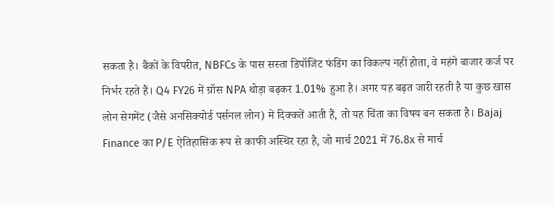सकता है। बैंकों के विपरीत, NBFCs के पास सस्ता डिपॉजिट फंडिंग का विकल्प नहीं होता, वे महंगे बाजार कर्ज पर निर्भर रहते हैं। Q4 FY26 में ग्रॉस NPA थोड़ा बढ़कर 1.01% हुआ है। अगर यह बढ़त जारी रहती है या कुछ खास लोन सेगमेंट (जैसे अनसिक्योर्ड पर्सनल लोन) में दिक्कतें आती हैं, तो यह चिंता का विषय बन सकता है। Bajaj Finance का P/E ऐतिहासिक रूप से काफी अस्थिर रहा है, जो मार्च 2021 में 76.8x से मार्च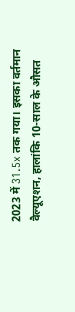2023 में 31.5x तक गया। इसका वर्तमान वैल्यूएशन, हालांकि 10-साल के औसत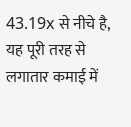43.19x से नीचे है, यह पूरी तरह से लगातार कमाई में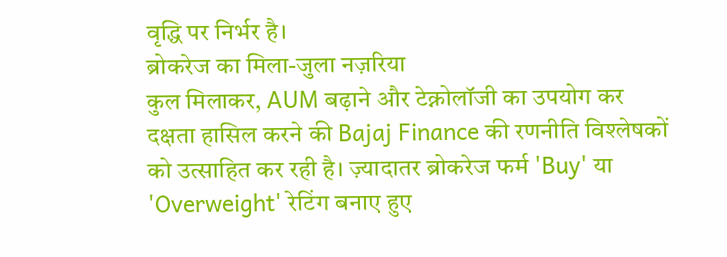वृद्धि पर निर्भर है।
ब्रोकरेज का मिला-जुला नज़रिया
कुल मिलाकर, AUM बढ़ाने और टेक्नोलॉजी का उपयोग कर दक्षता हासिल करने की Bajaj Finance की रणनीति विश्लेषकों को उत्साहित कर रही है। ज़्यादातर ब्रोकरेज फर्म 'Buy' या 'Overweight' रेटिंग बनाए हुए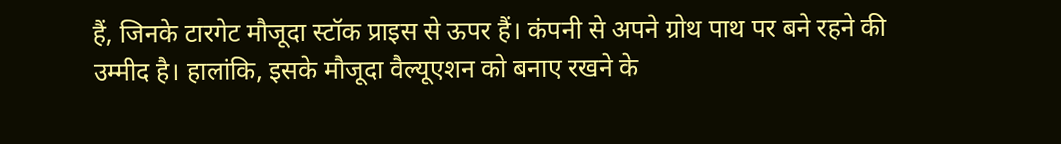हैं, जिनके टारगेट मौजूदा स्टॉक प्राइस से ऊपर हैं। कंपनी से अपने ग्रोथ पाथ पर बने रहने की उम्मीद है। हालांकि, इसके मौजूदा वैल्यूएशन को बनाए रखने के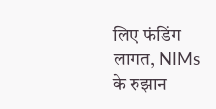लिए फंडिंग लागत, NIMs के रुझान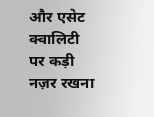और एसेट क्वालिटी पर कड़ी नज़र रखना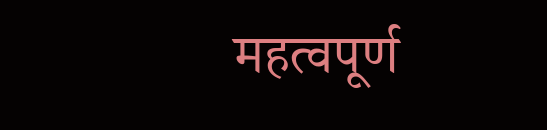महत्वपूर्ण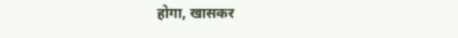होगा, खासकर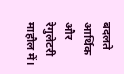बदलते आर्थिक और रेगुलेटरी माहौल में।